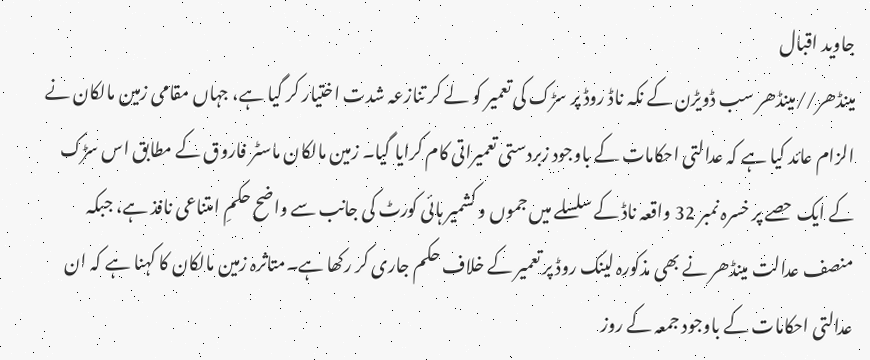جاوید اقبال
مینڈھر//مینڈھر سب ڈویڑن کے نکہ ناڈ روڈ پر سڑک کی تعمیر کو لے کر تنازعہ شدت اختیار کر گیا ہے، جہاں مقامی زمین مالکان نے الزام عائد کیا ہے کہ عدالتی احکامات کے باوجود زبردستی تعمیراتی کام کرایا گیا۔ زمین مالکان ماسٹر فاروق کے مطابق اس سڑک کے ایک حصے پر خسرہ نمبر 32 واقعہ ناڈ کے سلسلے میں جموں و کشمیر ہائی کورٹ کی جانب سے واضح حکمِ امتناعی نافذ ہے، جبکہ منصف عدالت مینڈھر نے بھی مذکورہ لینک روڈ پر تعمیر کے خلاف حکم جاری کر رکھا ہے۔متاثرہ زمین مالکان کا کہنا ہے کہ ان عدالتی احکامات کے باوجود جمعہ کے روز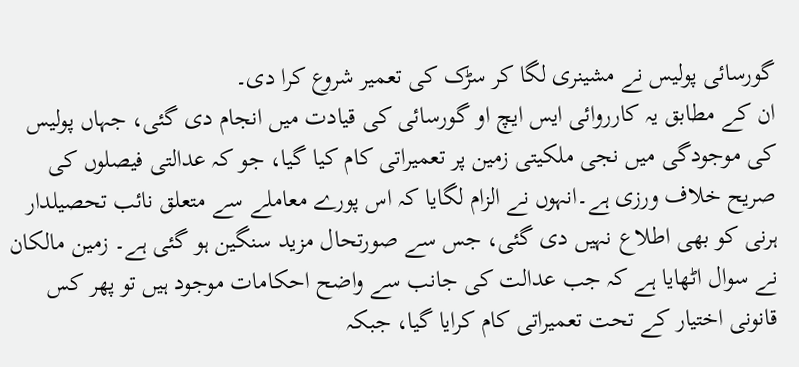گورسائی پولیس نے مشینری لگا کر سڑک کی تعمیر شروع کرا دی۔
ان کے مطابق یہ کارروائی ایس ایچ او گورسائی کی قیادت میں انجام دی گئی، جہاں پولیس کی موجودگی میں نجی ملکیتی زمین پر تعمیراتی کام کیا گیا، جو کہ عدالتی فیصلوں کی صریح خلاف ورزی ہے۔انہوں نے الزام لگایا کہ اس پورے معاملے سے متعلق نائب تحصیلدار ہرنی کو بھی اطلاع نہیں دی گئی، جس سے صورتحال مزید سنگین ہو گئی ہے۔ زمین مالکان نے سوال اٹھایا ہے کہ جب عدالت کی جانب سے واضح احکامات موجود ہیں تو پھر کس قانونی اختیار کے تحت تعمیراتی کام کرایا گیا، جبکہ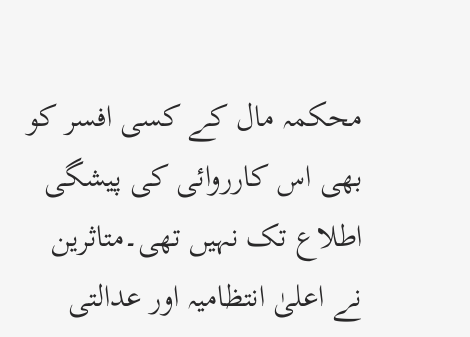محکمہ مال کے کسی افسر کو بھی اس کارروائی کی پیشگی اطلاع تک نہیں تھی۔متاثرین نے اعلیٰ انتظامیہ اور عدالتی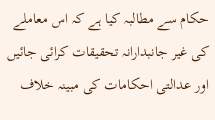حکام سے مطالبہ کیا ہے کہ اس معاملے کی غیر جانبدارانہ تحقیقات کرائی جائیں اور عدالتی احکامات کی مبینہ خلاف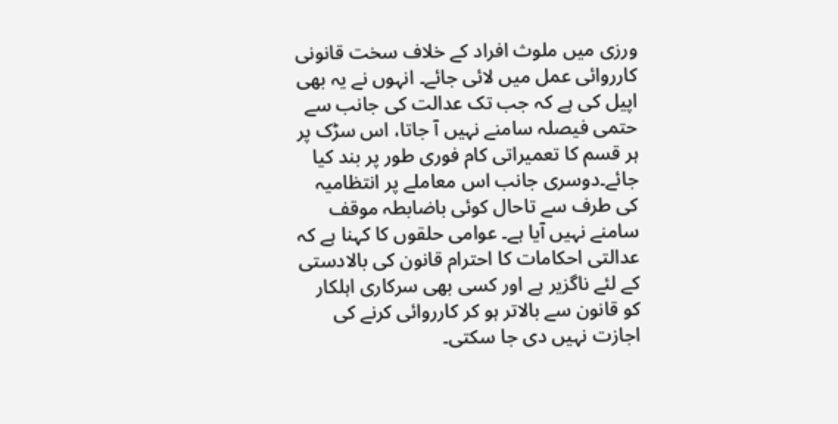ورزی میں ملوث افراد کے خلاف سخت قانونی کارروائی عمل میں لائی جائے۔ انہوں نے یہ بھی اپیل کی ہے کہ جب تک عدالت کی جانب سے حتمی فیصلہ سامنے نہیں آ جاتا، اس سڑک پر ہر قسم کا تعمیراتی کام فوری طور پر بند کیا جائے۔دوسری جانب اس معاملے پر انتظامیہ کی طرف سے تاحال کوئی باضابطہ موقف سامنے نہیں آیا ہے۔ عوامی حلقوں کا کہنا ہے کہ عدالتی احکامات کا احترام قانون کی بالادستی کے لئے ناگزیر ہے اور کسی بھی سرکاری اہلکار کو قانون سے بالاتر ہو کر کارروائی کرنے کی اجازت نہیں دی جا سکتی۔